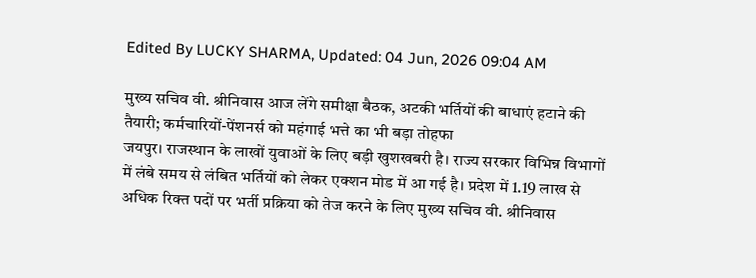Edited By LUCKY SHARMA, Updated: 04 Jun, 2026 09:04 AM

मुख्य सचिव वी. श्रीनिवास आज लेंगे समीक्षा बैठक, अटकी भर्तियों की बाधाएं हटाने की तैयारी; कर्मचारियों-पेंशनर्स को महंगाई भत्ते का भी बड़ा तोहफा
जयपुर। राजस्थान के लाखों युवाओं के लिए बड़ी खुशखबरी है। राज्य सरकार विभिन्न विभागों में लंबे समय से लंबित भर्तियों को लेकर एक्शन मोड में आ गई है। प्रदेश में 1.19 लाख से अधिक रिक्त पदों पर भर्ती प्रक्रिया को तेज करने के लिए मुख्य सचिव वी. श्रीनिवास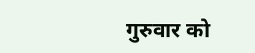गुरुवार को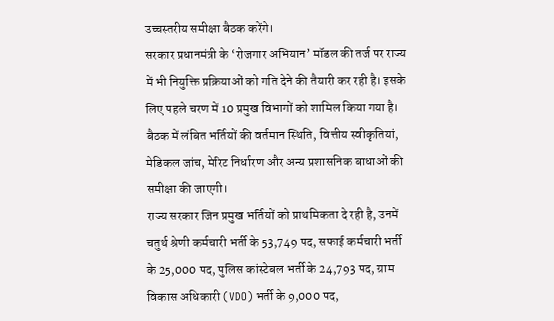उच्चस्तरीय समीक्षा बैठक करेंगे।
सरकार प्रधानमंत्री के ‘रोजगार अभियान’ मॉडल की तर्ज पर राज्य में भी नियुक्ति प्रक्रियाओं को गति देने की तैयारी कर रही है। इसके लिए पहले चरण में 10 प्रमुख विभागों को शामिल किया गया है। बैठक में लंबित भर्तियों की वर्तमान स्थिति, वित्तीय स्वीकृतियां, मेडिकल जांच, मेरिट निर्धारण और अन्य प्रशासनिक बाधाओं की समीक्षा की जाएगी।
राज्य सरकार जिन प्रमुख भर्तियों को प्राथमिकता दे रही है, उनमें चतुर्थ श्रेणी कर्मचारी भर्ती के 53,749 पद, सफाई कर्मचारी भर्ती के 25,000 पद, पुलिस कांस्टेबल भर्ती के 24,793 पद, ग्राम विकास अधिकारी (VDO) भर्ती के 9,000 पद,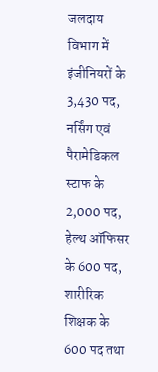जलदाय विभाग में इंजीनियरों के 3,430 पद, नर्सिंग एवं पैरामेडिकल स्टाफ के 2,000 पद, हेल्थ ऑफिसर के 600 पद, शारीरिक शिक्षक के 600 पद तथा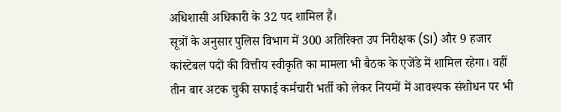अधिशासी अधिकारी के 32 पद शामिल हैं।
सूत्रों के अनुसार पुलिस विभाग में 300 अतिरिक्त उप निरीक्षक (SI) और 9 हजार कांस्टेबल पदों की वित्तीय स्वीकृति का मामला भी बैठक के एजेंडे में शामिल रहेगा। वहीं तीन बार अटक चुकी सफाई कर्मचारी भर्ती को लेकर नियमों में आवश्यक संशोधन पर भी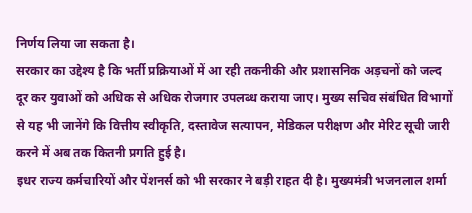निर्णय लिया जा सकता है।
सरकार का उद्देश्य है कि भर्ती प्रक्रियाओं में आ रही तकनीकी और प्रशासनिक अड़चनों को जल्द दूर कर युवाओं को अधिक से अधिक रोजगार उपलब्ध कराया जाए। मुख्य सचिव संबंधित विभागों से यह भी जानेंगे कि वित्तीय स्वीकृति, दस्तावेज सत्यापन, मेडिकल परीक्षण और मेरिट सूची जारी करने में अब तक कितनी प्रगति हुई है।
इधर राज्य कर्मचारियों और पेंशनर्स को भी सरकार ने बड़ी राहत दी है। मुख्यमंत्री भजनलाल शर्मा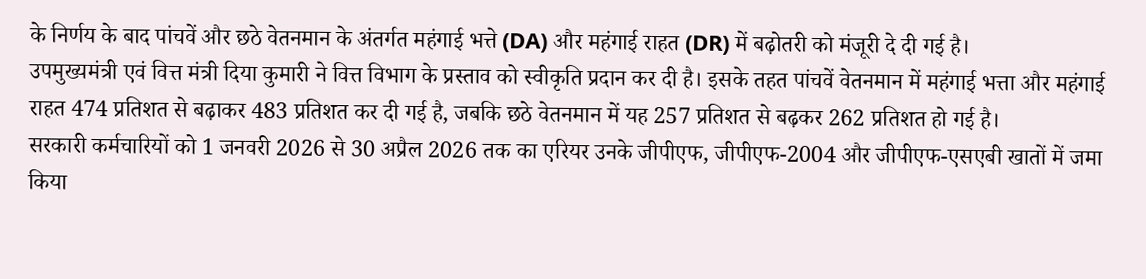के निर्णय के बाद पांचवें और छठे वेतनमान के अंतर्गत महंगाई भत्ते (DA) और महंगाई राहत (DR) में बढ़ोतरी को मंजूरी दे दी गई है।
उपमुख्यमंत्री एवं वित्त मंत्री दिया कुमारी ने वित्त विभाग के प्रस्ताव को स्वीकृति प्रदान कर दी है। इसके तहत पांचवें वेतनमान में महंगाई भत्ता और महंगाई राहत 474 प्रतिशत से बढ़ाकर 483 प्रतिशत कर दी गई है, जबकि छठे वेतनमान में यह 257 प्रतिशत से बढ़कर 262 प्रतिशत हो गई है।
सरकारी कर्मचारियों को 1 जनवरी 2026 से 30 अप्रैल 2026 तक का एरियर उनके जीपीएफ, जीपीएफ-2004 और जीपीएफ-एसएबी खातों में जमा किया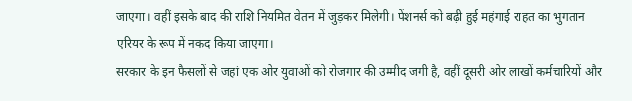जाएगा। वहीं इसके बाद की राशि नियमित वेतन में जुड़कर मिलेगी। पेंशनर्स को बढ़ी हुई महंगाई राहत का भुगतान एरियर के रूप में नकद किया जाएगा।
सरकार के इन फैसलों से जहां एक ओर युवाओं को रोजगार की उम्मीद जगी है, वहीं दूसरी ओर लाखों कर्मचारियों और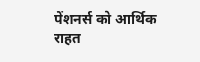पेंशनर्स को आर्थिक राहत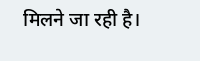मिलने जा रही है।